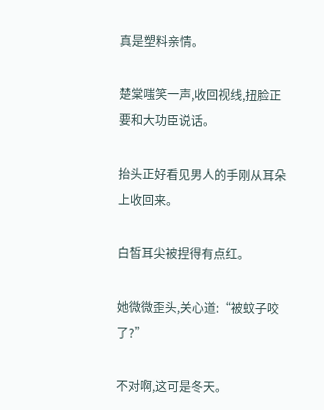真是塑料亲情。

楚棠嗤笑一声,收回视线,扭脸正要和大功臣说话。

抬头正好看见男人的手刚从耳朵上收回来。

白皙耳尖被捏得有点红。

她微微歪头,关心道:“被蚊子咬了?”

不对啊,这可是冬天。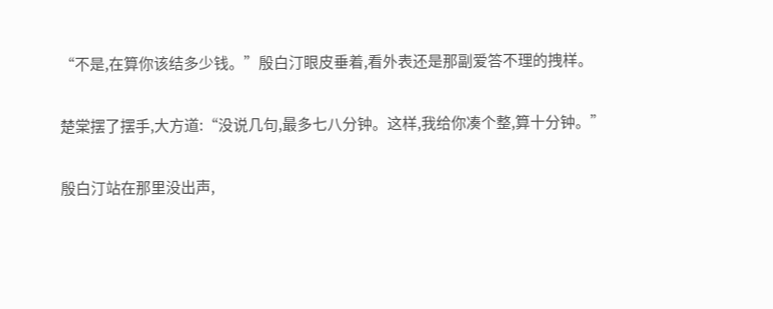“不是,在算你该结多少钱。”殷白汀眼皮垂着,看外表还是那副爱答不理的拽样。

楚棠摆了摆手,大方道:“没说几句,最多七八分钟。这样,我给你凑个整,算十分钟。”

殷白汀站在那里没出声,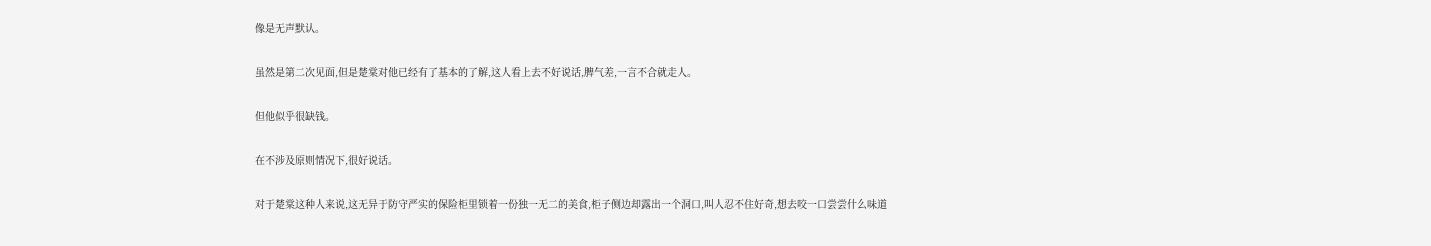像是无声默认。

虽然是第二次见面,但是楚棠对他已经有了基本的了解,这人看上去不好说话,脾气差,一言不合就走人。

但他似乎很缺钱。

在不涉及原则情况下,很好说话。

对于楚棠这种人来说,这无异于防守严实的保险柜里锁着一份独一无二的美食,柜子侧边却露出一个洞口,叫人忍不住好奇,想去咬一口尝尝什么味道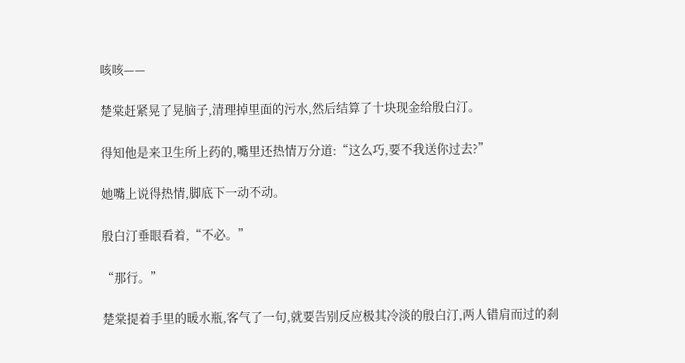咳咳——

楚棠赶紧晃了晃脑子,清理掉里面的污水,然后结算了十块现金给殷白汀。

得知他是来卫生所上药的,嘴里还热情万分道:“这么巧,要不我送你过去?”

她嘴上说得热情,脚底下一动不动。

殷白汀垂眼看着,“不必。”

“那行。”

楚棠提着手里的暖水瓶,客气了一句,就要告别反应极其冷淡的殷白汀,两人错肩而过的刹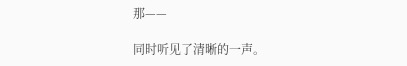那——

同时听见了清晰的一声。